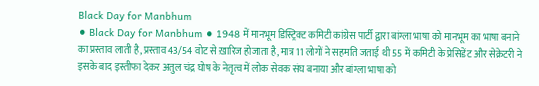Black Day for Manbhum
⚫ Black Day for Manbhum ⚫ 1948 में मानभूम डिस्ट्रिक्ट कमिटी कांग्रेस पार्टी द्वारा बांग्ला भाषा को मानभूम का भाषा बनाने का प्रस्ताव लाती है, प्रस्ताव 43/54 वोट से ख़ारिज होजाता है, मात्र 11 लोगों ने सहमति जताई थी 55 में कमिटी के प्रेसिडेंट और सेक्रेटरी ने इसके बाद इस्तीफा देकर अतुल चंद्र घोष के नेतृत्व में लोक सेवक संघ बनाया और बांग्ला भाषा को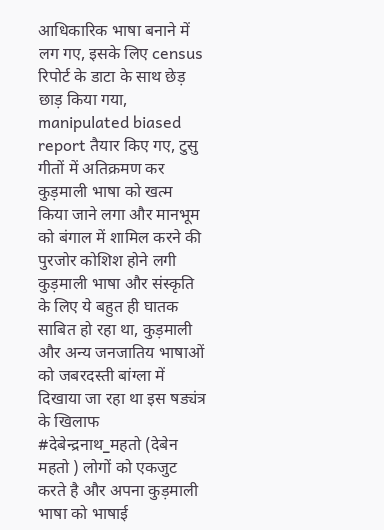आधिकारिक भाषा बनाने में लग गए, इसके लिए census रिपोर्ट के डाटा के साथ छेड़ छाड़ किया गया, manipulated biased report तैयार किए गए, टुसु गीतों में अतिक्रमण कर कुड़माली भाषा को खत्म किया जाने लगा और मानभूम को बंगाल में शामिल करने की पुरजोर कोशिश होने लगी कुड़माली भाषा और संस्कृति के लिए ये बहुत ही घातक साबित हो रहा था, कुड़माली और अन्य जनजातिय भाषाओं को जबरदस्ती बांग्ला में दिखाया जा रहा था इस षड्यंत्र के खिलाफ #देबेन्द्रनाथ_महतो (देबेन महतो ) लोगों को एकजुट करते है और अपना कुड़माली भाषा को भाषाई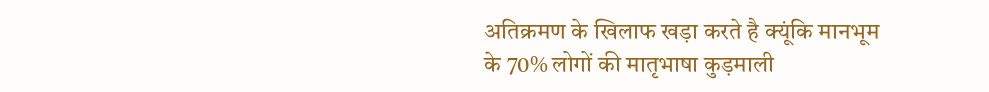अतिक्रमण के खिलाफ खड़ा करते है क्यूंकि मानभूम के 70% लोगों की मातृभाषा कुड़माली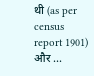थी (as per census report 1901) और ...